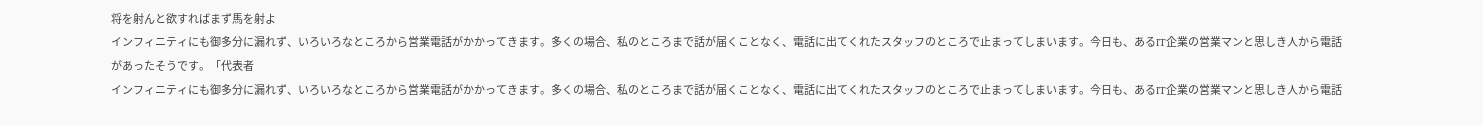将を射んと欲すればまず馬を射よ
インフィニティにも御多分に漏れず、いろいろなところから営業電話がかかってきます。多くの場合、私のところまで話が届くことなく、電話に出てくれたスタッフのところで止まってしまいます。今日も、あるIT企業の営業マンと思しき人から電話があったそうです。「代表者
インフィニティにも御多分に漏れず、いろいろなところから営業電話がかかってきます。多くの場合、私のところまで話が届くことなく、電話に出てくれたスタッフのところで止まってしまいます。今日も、あるIT企業の営業マンと思しき人から電話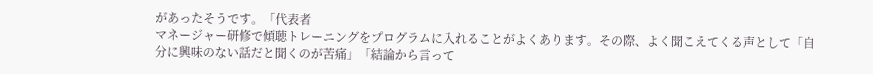があったそうです。「代表者
マネージャー研修で傾聴トレーニングをプログラムに入れることがよくあります。その際、よく聞こえてくる声として「自分に興味のない話だと聞くのが苦痛」「結論から言って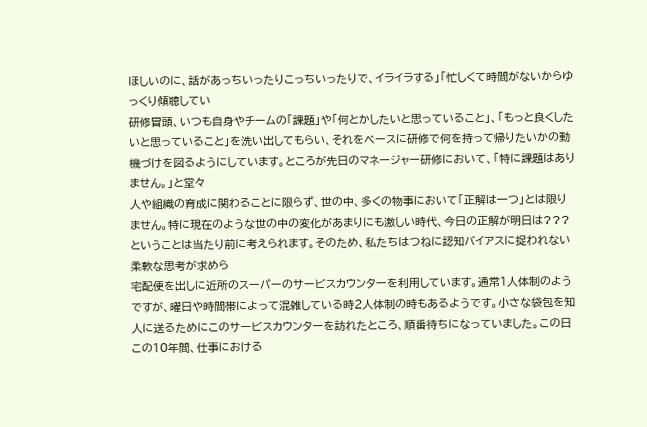ほしいのに、話があっちいったりこっちいったりで、イライラする」「忙しくて時間がないからゆっくり傾聴してい
研修冒頭、いつも自身やチームの「課題」や「何とかしたいと思っていること」、「もっと良くしたいと思っていること」を洗い出してもらい、それをベースに研修で何を持って帰りたいかの動機づけを図るようにしています。ところが先日のマネージャー研修において、「特に課題はありません。」と堂々
人や組織の育成に関わることに限らず、世の中、多くの物事において「正解は一つ」とは限りません。特に現在のような世の中の変化があまりにも激しい時代、今日の正解が明日は??? ということは当たり前に考えられます。そのため、私たちはつねに認知バイアスに捉われない柔軟な思考が求めら
宅配便を出しに近所のスーパーのサービスカウンターを利用しています。通常1人体制のようですが、曜日や時間帯によって混雑している時2人体制の時もあるようです。小さな袋包を知人に送るためにこのサービスカウンターを訪れたところ、順番待ちになっていました。この日
この10年間、仕事における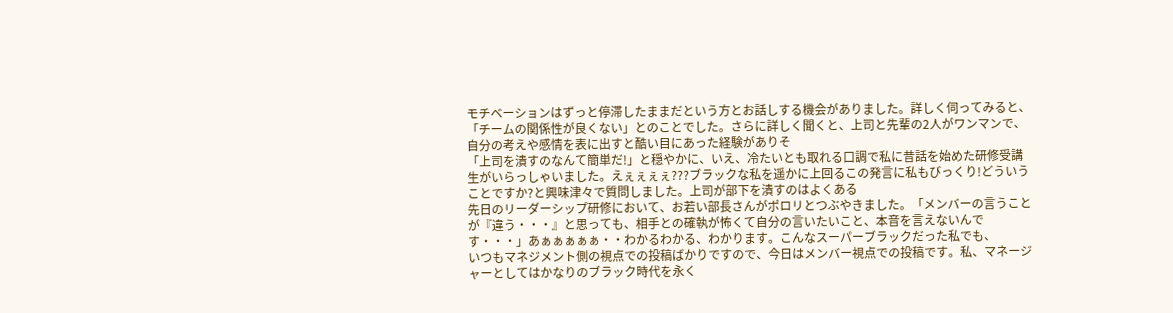モチベーションはずっと停滞したままだという方とお話しする機会がありました。詳しく伺ってみると、「チームの関係性が良くない」とのことでした。さらに詳しく聞くと、上司と先輩の2人がワンマンで、自分の考えや感情を表に出すと酷い目にあった経験がありそ
「上司を潰すのなんて簡単だ!」と穏やかに、いえ、冷たいとも取れる口調で私に昔話を始めた研修受講生がいらっしゃいました。えぇぇぇぇ???ブラックな私を遥かに上回るこの発言に私もびっくり!どういうことですか?と興味津々で質問しました。上司が部下を潰すのはよくある
先日のリーダーシップ研修において、お若い部長さんがポロリとつぶやきました。「メンバーの言うことが『違う・・・』と思っても、相手との確執が怖くて自分の言いたいこと、本音を言えないんです・・・」あぁぁぁぁぁ・・わかるわかる、わかります。こんなスーパーブラックだった私でも、
いつもマネジメント側の視点での投稿ばかりですので、今日はメンバー視点での投稿です。私、マネージャーとしてはかなりのブラック時代を永く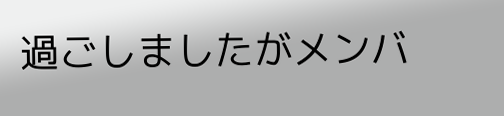過ごしましたがメンバ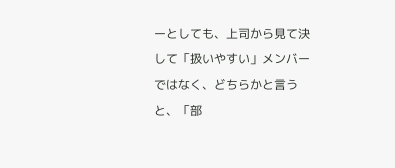ーとしても、上司から見て決して「扱いやすい」メンバーではなく、どちらかと言うと、「部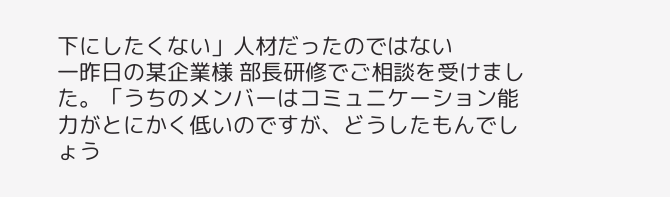下にしたくない」人材だったのではない
一昨日の某企業様 部長研修でご相談を受けました。「うちのメンバーはコミュニケーション能力がとにかく低いのですが、どうしたもんでしょう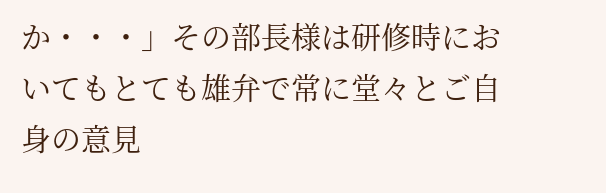か・・・」その部長様は研修時においてもとても雄弁で常に堂々とご自身の意見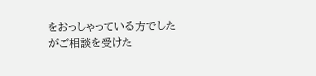をおっしゃっている方でしたがご相談を受けた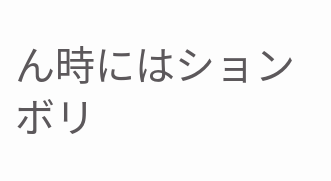ん時にはションボリ